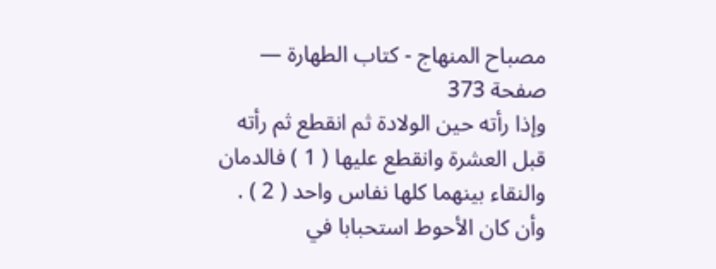مصباح المنهاج - كتاب الطهارة — صفحة 373
وإذا رأته حين الولادة ثم انقطع ثم رأته قبل العشرة وانقطع عليها ( 1 ) فالدمان والنقاء بينهما كلها نفاس واحد ( 2 ) . وأن كان الأحوط استحبابا في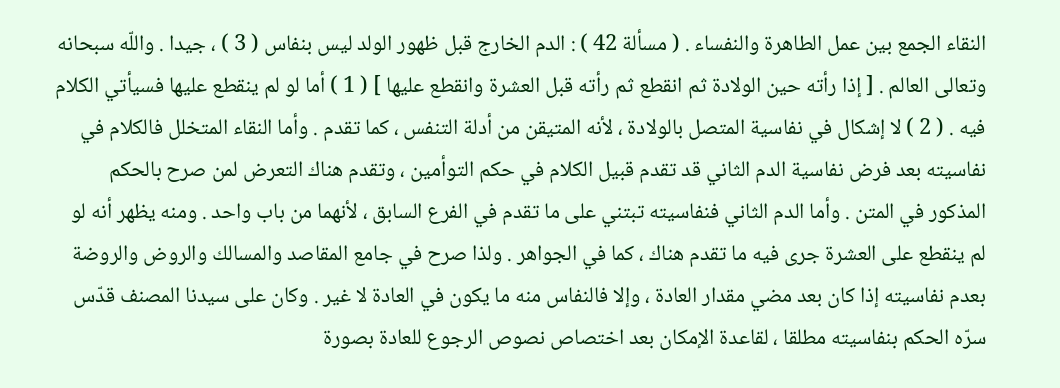النقاء الجمع بين عمل الطاهرة والنفساء . ( مسألة 42 ) : الدم الخارج قبل ظهور الولد ليس بنفاس ( 3 ) ، جيدا . واللّه سبحانه وتعالى العالم . [ إذا رأته حين الولادة ثم انقطع ثم رأته قبل العشرة وانقطع عليها ] ( 1 ) أما لو لم ينقطع عليها فسيأتي الكلام فيه . ( 2 ) لا إشكال في نفاسية المتصل بالولادة ، لأنه المتيقن من أدلة التنفس ، كما تقدم . وأما النقاء المتخلل فالكلام في نفاسيته بعد فرض نفاسية الدم الثاني قد تقدم قبيل الكلام في حكم التوأمين ، وتقدم هناك التعرض لمن صرح بالحكم المذكور في المتن . وأما الدم الثاني فنفاسيته تبتني على ما تقدم في الفرع السابق ، لأنهما من باب واحد . ومنه يظهر أنه لو لم ينقطع على العشرة جرى فيه ما تقدم هناك ، كما في الجواهر . ولذا صرح في جامع المقاصد والمسالك والروض والروضة بعدم نفاسيته إذا كان بعد مضي مقدار العادة ، وإلا فالنفاس منه ما يكون في العادة لا غير . وكان على سيدنا المصنف قدّس سرّه الحكم بنفاسيته مطلقا ، لقاعدة الإمكان بعد اختصاص نصوص الرجوع للعادة بصورة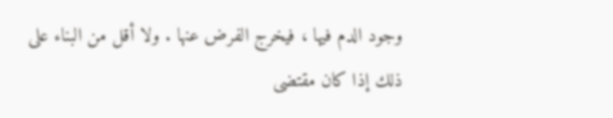وجود الدم فيها ، فيخرج الفرض عنها . ولا أقل من البناء على ذلك إذا كان مقتضى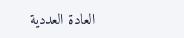العادة العددية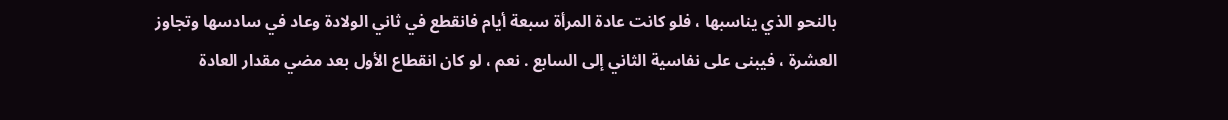بالنحو الذي يناسبها ، فلو كانت عادة المرأة سبعة أيام فانقطع في ثاني الولادة وعاد في سادسها وتجاوز العشرة ، فيبنى على نفاسية الثاني إلى السابع . نعم ، لو كان انقطاع الأول بعد مضي مقدار العادة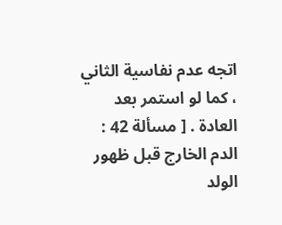اتجه عدم نفاسية الثاني ، كما لو استمر بعد العادة . [ مسألة 42 : الدم الخارج قبل ظهور الولد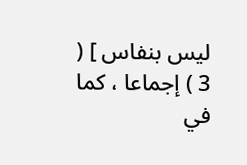ليس بنفاس ] ( 3 ) إجماعا ، كما في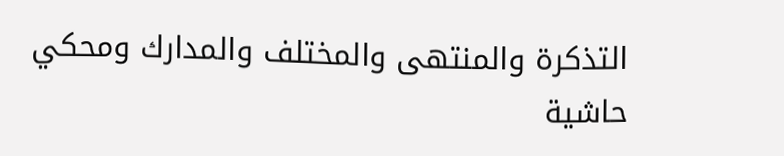التذكرة والمنتهى والمختلف والمدارك ومحكي حاشية